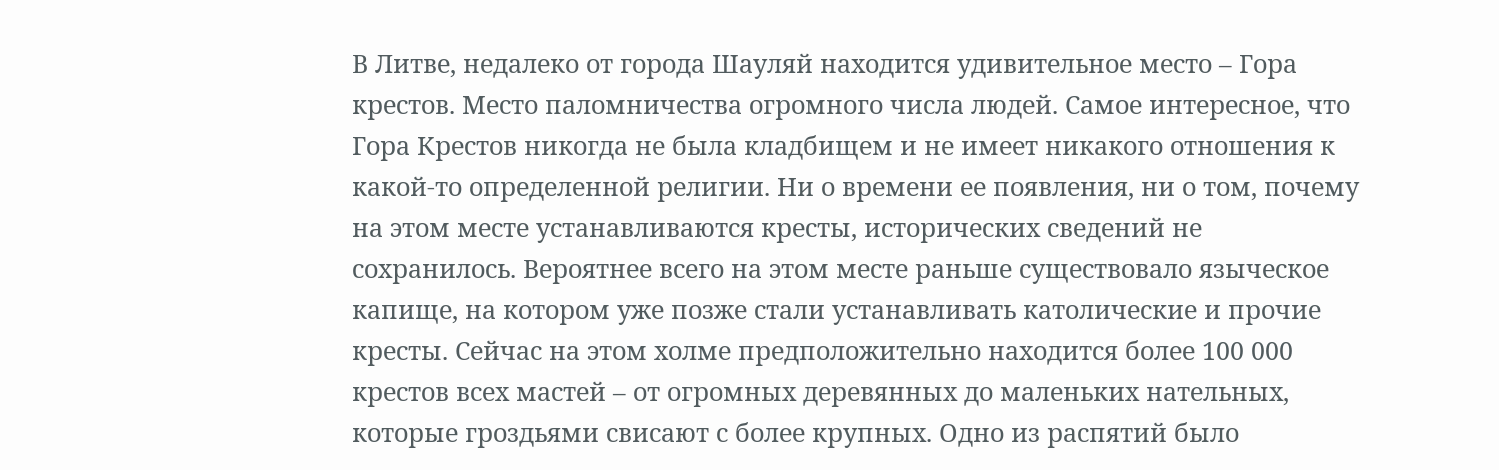В Литве, недалеко от города Шауляй находится удивительное место – Гора крестов. Место паломничества огромного числа людей. Самое интересное, что Гора Крестов никогда не была кладбищем и не имеет никакого отношения к какой-то определенной религии. Ни о времени ее появления, ни о том, почему на этом месте устанавливаются кресты, исторических сведений не сохранилось. Вероятнее всего на этом месте раньше существовало языческое капище, на котором уже позже стали устанавливать католические и прочие кресты. Сейчас на этом холме предположительно находится более 100 000 крестов всех мастей – от огромных деревянных до маленьких нательных, которые гроздьями свисают с более крупных. Одно из распятий было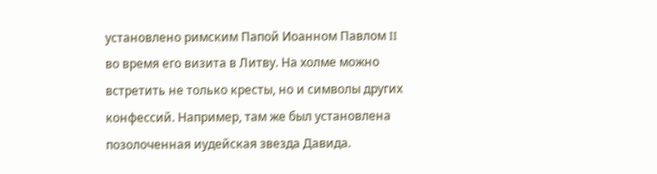установлено римским Папой Иоанном Павлом II во время его визита в Литву. На холме можно встретить не только кресты, но и символы других конфессий. Например, там же был установлена позолоченная иудейская звезда Давида.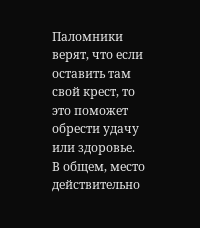Паломники верят, что если оставить там свой крест, то это поможет обрести удачу или здоровье. В общем, место действительно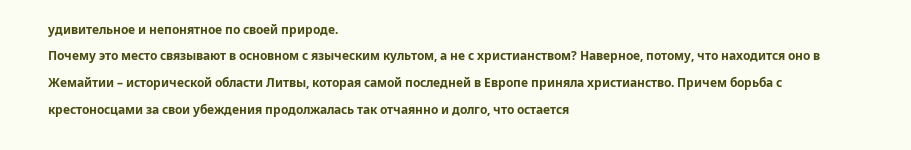удивительное и непонятное по своей природе.
Почему это место связывают в основном с языческим культом, а не с христианством? Наверное, потому, что находится оно в Жемайтии – исторической области Литвы, которая самой последней в Европе приняла христианство. Причем борьба с крестоносцами за свои убеждения продолжалась так отчаянно и долго, что остается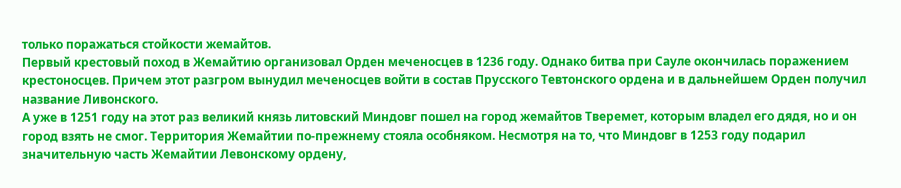только поражаться стойкости жемайтов.
Первый крестовый поход в Жемайтию организовал Орден меченосцев в 1236 году. Однако битва при Сауле окончилась поражением крестоносцев. Причем этот разгром вынудил меченосцев войти в состав Прусского Тевтонского ордена и в дальнейшем Орден получил название Ливонского.
А уже в 1251 году на этот раз великий князь литовский Миндовг пошел на город жемайтов Тверемет, которым владел его дядя, но и он город взять не смог. Территория Жемайтии по-прежнему стояла особняком. Несмотря на то, что Миндовг в 1253 году подарил значительную часть Жемайтии Левонскому ордену,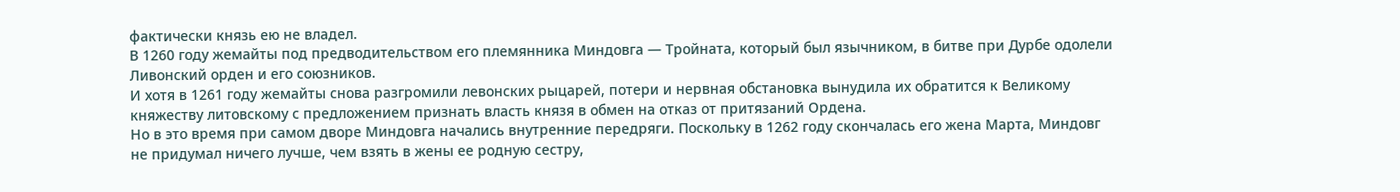фактически князь ею не владел.
В 1260 году жемайты под предводительством его племянника Миндовга — Тройната, который был язычником, в битве при Дурбе одолели Ливонский орден и его союзников.
И хотя в 1261 году жемайты снова разгромили левонских рыцарей, потери и нервная обстановка вынудила их обратится к Великому княжеству литовскому с предложением признать власть князя в обмен на отказ от притязаний Ордена.
Но в это время при самом дворе Миндовга начались внутренние передряги. Поскольку в 1262 году скончалась его жена Марта, Миндовг не придумал ничего лучше, чем взять в жены ее родную сестру,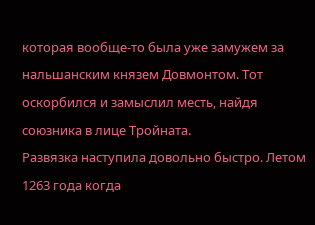которая вообще-то была уже замужем за нальшанским князем Довмонтом. Тот оскорбился и замыслил месть, найдя союзника в лице Тройната.
Развязка наступила довольно быстро. Летом 1263 года когда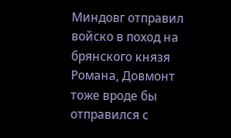Миндовг отправил войско в поход на брянского князя Романа, Довмонт тоже вроде бы отправился с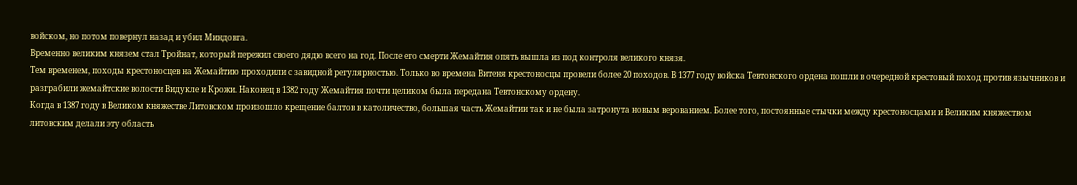войском, но потом повернул назад и убил Миндовга.
Временно великим князем стал Тройнат, который пережил своего дядю всего на год. После его смерти Жемайтия опять вышла из под контроля великого князя.
Тем временем, походы крестоносцев на Жемайтию проходили с завидной регулярностью. Только во времена Витеня крестоносцы провели более 20 походов. В 1377 году войска Тевтонского ордена пошли в очередной крестовый поход против язычников и разграбили жемайтские волости Видукле и Крожи. Наконец в 1382 году Жемайтия почти целиком была передана Тевтонскому ордену.
Когда в 1387 году в Великом княжестве Литовском произошло крещение балтов в католичество, большая часть Жемайтии так и не была затронута новым верованием. Более того, постоянные стычки между крестоносцами и Великим княжеством литовским делали эту область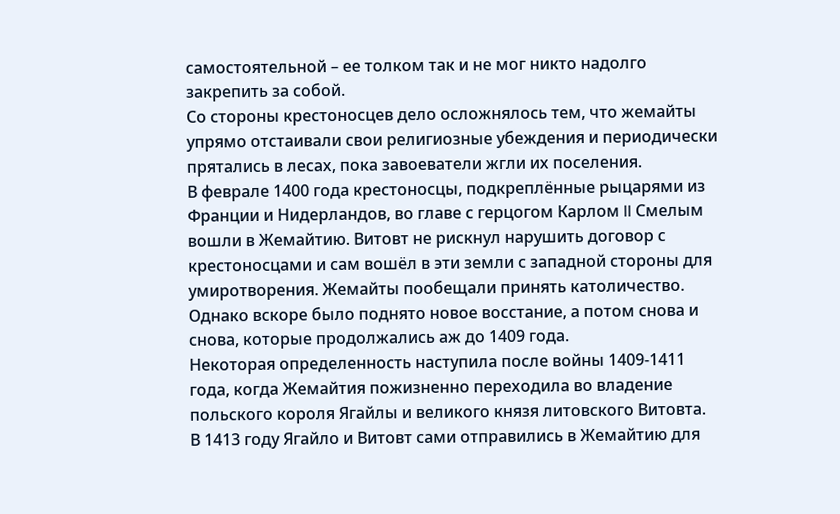самостоятельной – ее толком так и не мог никто надолго закрепить за собой.
Со стороны крестоносцев дело осложнялось тем, что жемайты упрямо отстаивали свои религиозные убеждения и периодически прятались в лесах, пока завоеватели жгли их поселения.
В феврале 1400 года крестоносцы, подкреплённые рыцарями из Франции и Нидерландов, во главе с герцогом Карлом II Смелым вошли в Жемайтию. Витовт не рискнул нарушить договор с крестоносцами и сам вошёл в эти земли с западной стороны для умиротворения. Жемайты пообещали принять католичество. Однако вскоре было поднято новое восстание, а потом снова и снова, которые продолжались аж до 1409 года.
Некоторая определенность наступила после войны 1409-1411 года, когда Жемайтия пожизненно переходила во владение польского короля Ягайлы и великого князя литовского Витовта.
В 1413 году Ягайло и Витовт сами отправились в Жемайтию для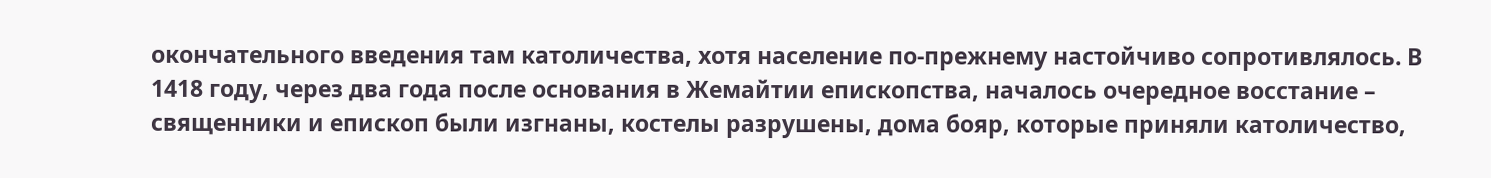окончательного введения там католичества, хотя население по-прежнему настойчиво сопротивлялось. В 1418 году, через два года после основания в Жемайтии епископства, началось очередное восстание – священники и епископ были изгнаны, костелы разрушены, дома бояр, которые приняли католичество,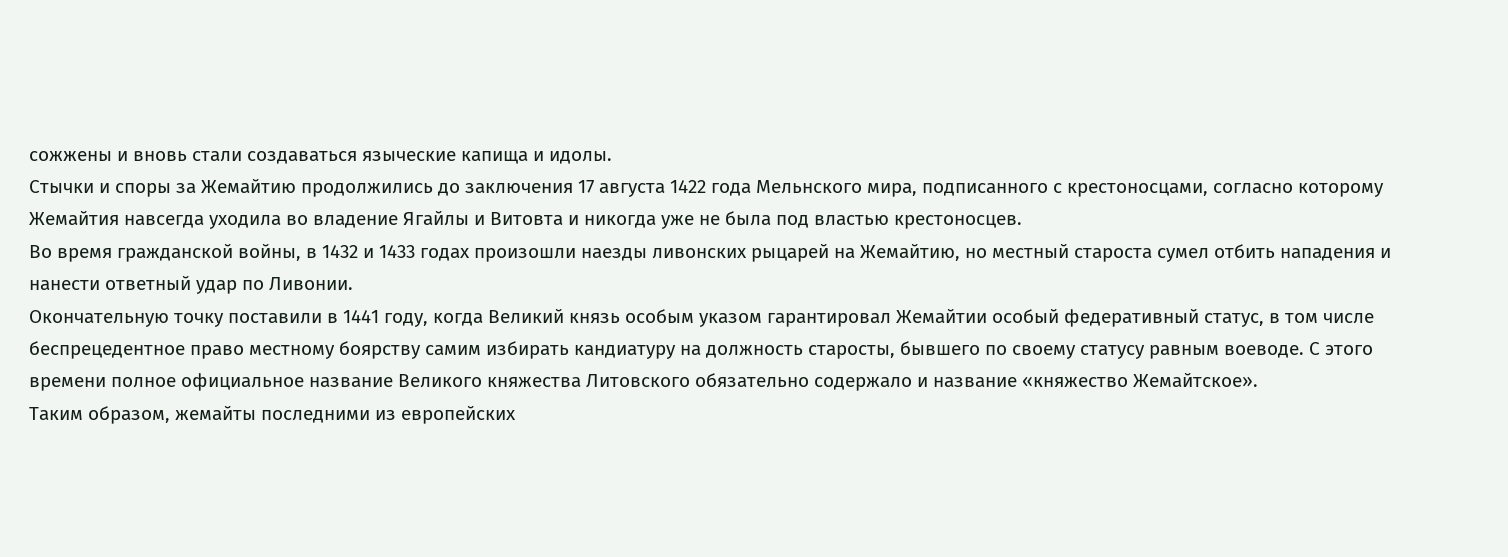сожжены и вновь стали создаваться языческие капища и идолы.
Стычки и споры за Жемайтию продолжились до заключения 17 августа 1422 года Мельнского мира, подписанного с крестоносцами, согласно которому Жемайтия навсегда уходила во владение Ягайлы и Витовта и никогда уже не была под властью крестоносцев.
Во время гражданской войны, в 1432 и 1433 годах произошли наезды ливонских рыцарей на Жемайтию, но местный староста сумел отбить нападения и нанести ответный удар по Ливонии.
Окончательную точку поставили в 1441 году, когда Великий князь особым указом гарантировал Жемайтии особый федеративный статус, в том числе беспрецедентное право местному боярству самим избирать кандиатуру на должность старосты, бывшего по своему статусу равным воеводе. С этого времени полное официальное название Великого княжества Литовского обязательно содержало и название «княжество Жемайтское».
Таким образом, жемайты последними из европейских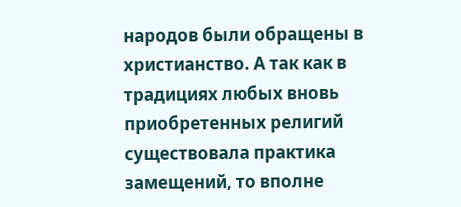народов были обращены в христианство. А так как в традициях любых вновь приобретенных религий существовала практика замещений, то вполне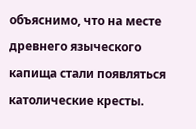объяснимо, что на месте древнего языческого капища стали появляться католические кресты.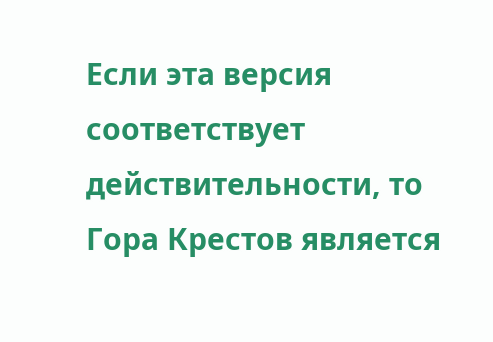Если эта версия соответствует действительности, то Гора Крестов является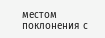местом поклонения с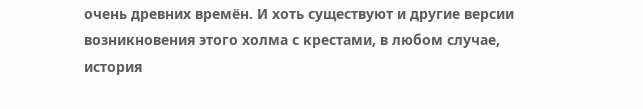очень древних времён. И хоть существуют и другие версии возникновения этого холма с крестами, в любом случае, история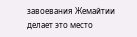завоевания Жемайтии делает это место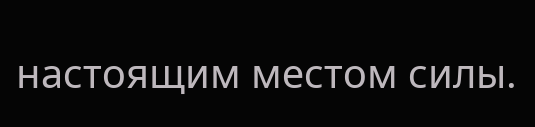настоящим местом силы.